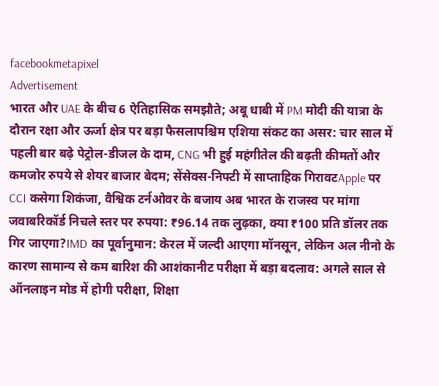facebookmetapixel
Advertisement
भारत और UAE के बीच 6 ऐतिहासिक समझौते; अबू धाबी में PM मोदी की यात्रा के दौरान रक्षा और ऊर्जा क्षेत्र पर बड़ा फैसलापश्चिम एशिया संकट का असर: चार साल में पहली बार बढ़े पेट्रोल-डीजल के दाम, CNG भी हुई महंगीतेल की बढ़ती कीमतों और कमजोर रुपये से शेयर बाजार बेदम; सेंसेक्स-निफ्टी में साप्ताहिक गिरावटApple पर CCI कसेगा शिकंजा, वैश्विक टर्नओवर के बजाय अब भारत के राजस्व पर मांगा जवाबरिकॉर्ड निचले स्तर पर रुपया: ₹96.14 तक लुढ़का, क्या ₹100 प्रति डॉलर तक गिर जाएगा?IMD का पूर्वानुमान: केरल में जल्दी आएगा मॉनसून, लेकिन अल नीनो के कारण सामान्य से कम बारिश की आशंकानीट परीक्षा में बड़ा बदलाव: अगले साल से ऑनलाइन मोड में होगी परीक्षा, शिक्षा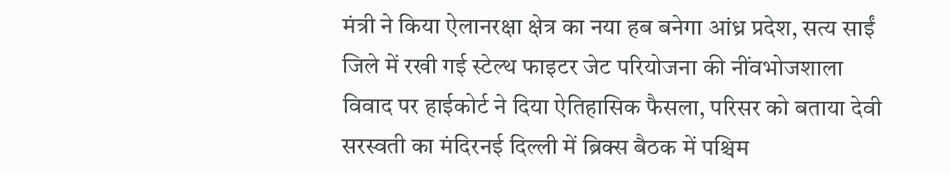मंत्री ने किया ऐलानरक्षा क्षेत्र का नया हब बनेगा आंध्र प्रदेश, सत्य साईं जिले में रखी गई स्टेल्थ फाइटर जेट परियोजना की नींवभोजशाला विवाद पर हाईकोर्ट ने दिया ऐतिहासिक फैसला, परिसर को बताया देवी सरस्वती का मंदिरनई दिल्ली में ब्रिक्स बैठक में पश्चिम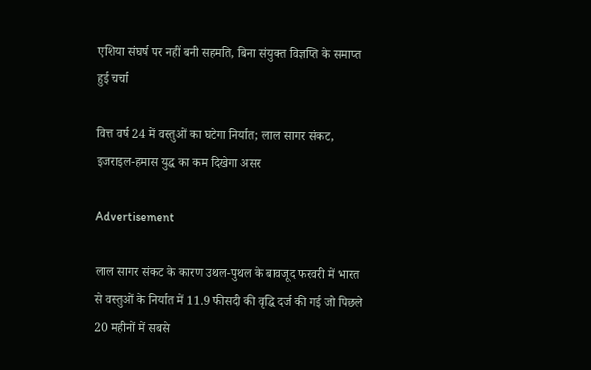एशिया संघर्ष पर नहीं बनी सहमति, बिना संयुक्त विज्ञप्ति के समाप्त हुई चर्चा

वित्त वर्ष 24 में वस्तुओं का घटेगा निर्यात; लाल सागर संकट, इजराइल-हमास युद्ध का कम दिखेगा असर

Advertisement

लाल सागर संकट के कारण उथल-पुथल के बावजूद फरवरी में भारत से वस्तुओं के निर्यात में 11.9 फीसदी की वृद्धि दर्ज की गई जो पिछले 20 महीनों में सबसे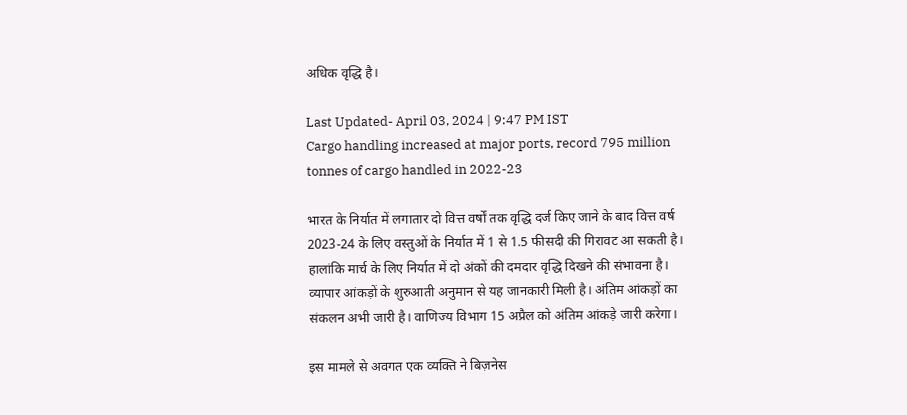अधिक वृद्धि है।

Last Updated- April 03, 2024 | 9:47 PM IST
Cargo handling increased at major ports, record 795 million tonnes of cargo handled in 2022-23

भारत के निर्यात में लगातार दो वित्त वर्षों तक वृद्धि दर्ज किए जाने के बाद वित्त वर्ष 2023-24 के लिए वस्तुओं के निर्यात में 1 से 1.5 फीसदी की गिरावट आ सकती है। हालांकि मार्च के लिए निर्यात में दो अंकों की दमदार वृद्धि दिखने की संभावना है। व्यापार आंकड़ों के शुरुआती अनुमान से यह जानकारी मिली है। अंतिम आंकड़ों का संकलन अभी जारी है। वाणिज्य विभाग 15 अप्रैल को अंतिम आंकड़े जारी करेगा।

इस मामले से अवगत एक व्यक्ति ने बिज़नेस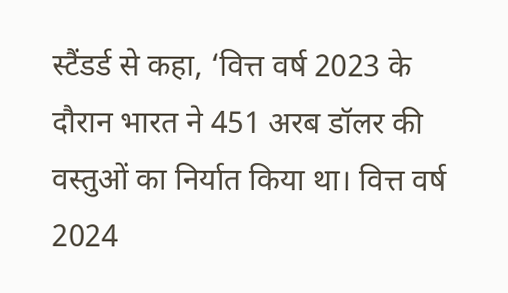स्टैंडर्ड से कहा, ‘वित्त वर्ष 2023 के दौरान भारत ने 451 अरब डॉलर की वस्तुओं का निर्यात किया था। वित्त वर्ष 2024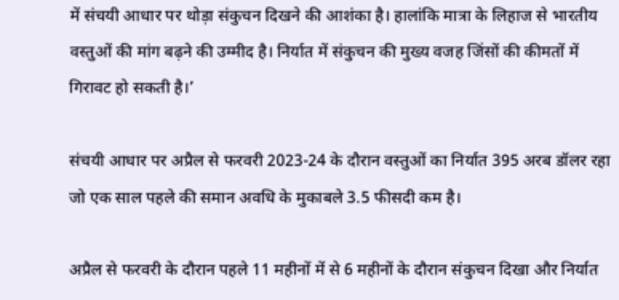में संचयी आधार पर थोड़ा संकुचन दिखने की आशंका है। हालांकि मात्रा के लिहाज से भारतीय वस्तुओं की मांग बढ़ने की उम्मीद है। निर्यात में संकुचन की मुख्य वजह जिंसों की कीमतों में गिरावट हो सकती है।’

संचयी आधार पर अप्रैल से फरवरी 2023-24 के दौरान वस्तुओं का निर्यात 395 अरब डॉलर रहा जो एक साल पहले की समान अवधि के मुकाबले 3.5 फीसदी कम है।

अप्रैल से फरवरी के दौरान पहले 11 महीनों में से 6 महीनों के दौरान संकुचन दिखा और निर्यात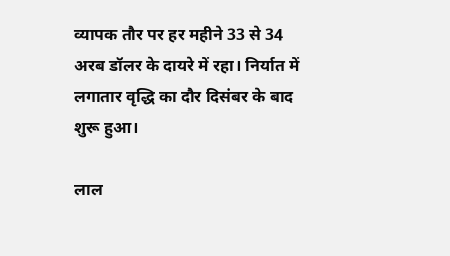व्यापक तौर पर हर महीने 33 से 34 अरब डॉलर के दायरे में रहा। निर्यात में लगातार वृद्धि का दौर दिसंबर के बाद शुरू हुआ।

लाल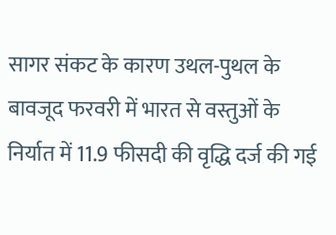सागर संकट के कारण उथल-पुथल के बावजूद फरवरी में भारत से वस्तुओं के निर्यात में 11.9 फीसदी की वृद्धि दर्ज की गई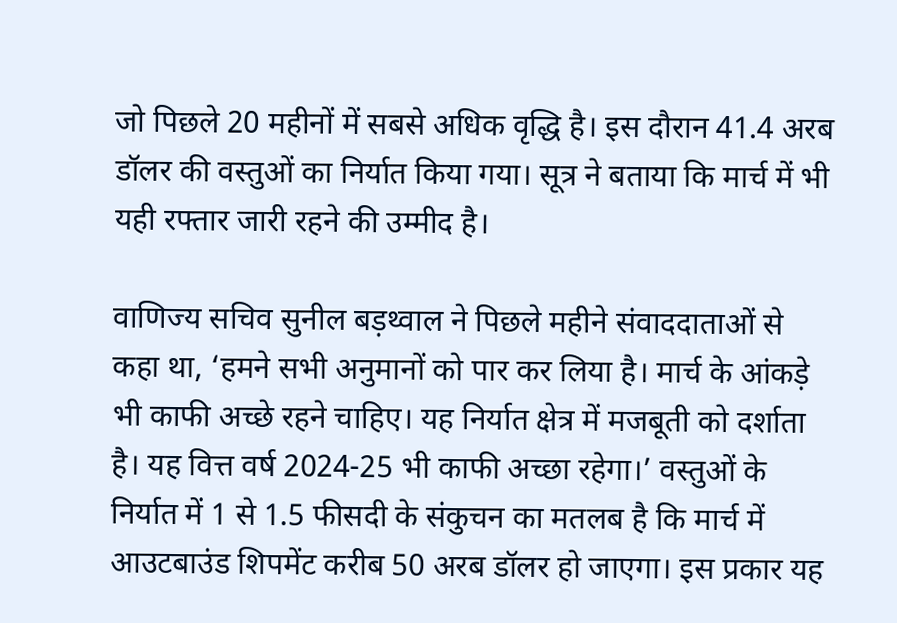जो पिछले 20 महीनों में सबसे अधिक वृद्धि है। इस दौरान 41.4 अरब डॉलर की वस्तुओं का निर्यात किया गया। सूत्र ने बताया कि मार्च में भी यही रफ्तार जारी रहने की उम्मीद है।

वाणिज्य सचिव सुनील बड़थ्वाल ने पिछले महीने संवाददाताओं से कहा था, ‘हमने सभी अनुमानों को पार कर लिया है। मार्च के आंकड़े भी काफी अच्छे रहने चाहिए। यह निर्यात क्षेत्र में मजबूती को दर्शाता है। यह वित्त वर्ष 2024-25 भी काफी अच्छा रहेगा।’ वस्तुओं के निर्यात में 1 से 1.5 फीसदी के संकुचन का मतलब है कि मार्च में आउटबाउंड शिपमेंट करीब 50 अरब डॉलर हो जाएगा। इस प्रकार यह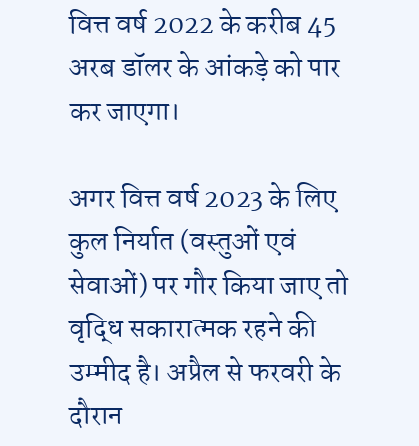वित्त वर्ष 2022 के करीब 45 अरब डॉलर के आंकड़े को पार कर जाएगा।

अगर वित्त वर्ष 2023 के लिए कुल निर्यात (वस्तुओं एवं सेवाओं) पर गौर किया जाए तो वृद्धि सकारात्मक रहने की उम्मीद है। अप्रैल से फरवरी के दौरान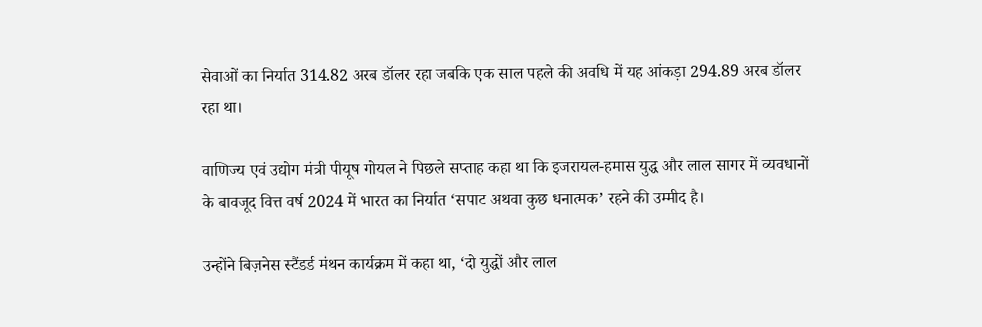सेवाओं का निर्यात 314.82 अरब डॉलर रहा जबकि एक साल पहले की अवधि में यह आंकड़ा 294.89 अरब डॉलर रहा था।

वाणिज्य एवं उद्योग मंत्री पीयूष गोयल ने पिछले सप्ताह कहा था कि इजरायल-हमास युद्ध और लाल सागर में व्यवधानों के बावजूद वित्त वर्ष 2024 में भारत का निर्यात ‘सपाट अथवा कुछ धनात्मक’ रहने की उम्मीद है।

उन्होंने बिज़नेस स्टैंडर्ड मंथन कार्यक्रम में कहा था, ‘दो युद्धों और लाल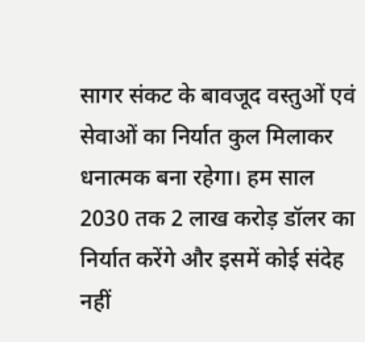सागर संकट के बावजूद वस्तुओं एवं सेवाओं का निर्यात कुल मिलाकर धनात्मक बना रहेगा। हम साल 2030 तक 2 लाख करोड़ डॉलर का निर्यात करेंगे और इसमें कोई संदेह नहीं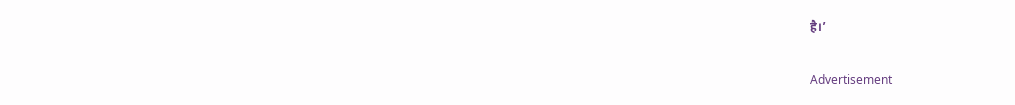है।’

Advertisement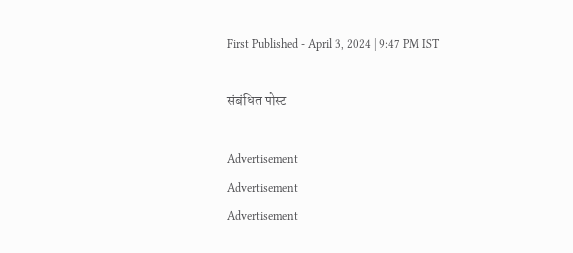First Published - April 3, 2024 | 9:47 PM IST

संबंधित पोस्ट

Advertisement
Advertisement
Advertisement